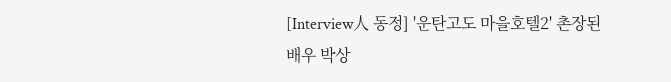[Interview人 동정] '운탄고도 마을호텔2' 촌장된 배우 박상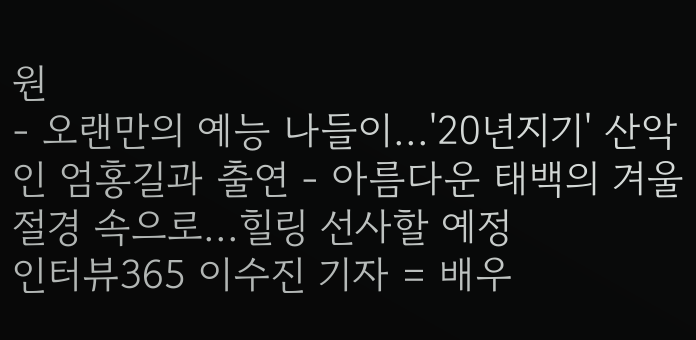원
- 오랜만의 예능 나들이...'20년지기' 산악인 엄홍길과 출연 - 아름다운 태백의 겨울 절경 속으로...힐링 선사할 예정
인터뷰365 이수진 기자 = 배우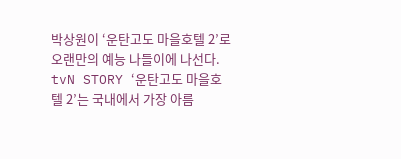박상원이 ‘운탄고도 마을호텔 2’로 오랜만의 예능 나들이에 나선다.
tvN STORY ‘운탄고도 마을호텔 2’는 국내에서 가장 아름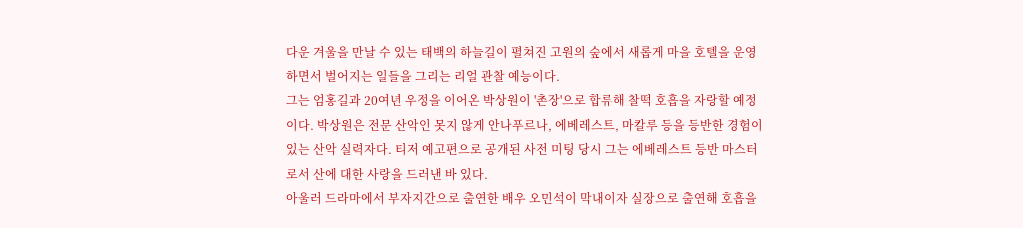다운 겨울을 만날 수 있는 태백의 하늘길이 펼쳐진 고원의 숲에서 새롭게 마을 호텔을 운영하면서 벌어지는 일들을 그리는 리얼 관찰 예능이다.
그는 엄홍길과 20여년 우정을 이어온 박상원이 '촌장'으로 합류해 찰떡 호흡을 자랑할 예정이다. 박상원은 전문 산악인 못지 않게 안나푸르나, 에베레스트, 마칼루 등을 등반한 경험이 있는 산악 실력자다. 티저 예고편으로 공개된 사전 미팅 당시 그는 에베레스트 등반 마스터로서 산에 대한 사랑을 드러낸 바 있다.
아울러 드라마에서 부자지간으로 출연한 배우 오민석이 막내이자 실장으로 출연해 호흡을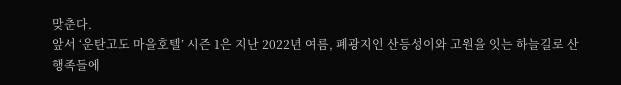맞춘다.
앞서 ‘운탄고도 마을호텔’ 시즌 1은 지난 2022년 여름, 폐광지인 산등성이와 고원을 잇는 하늘길로 산행족들에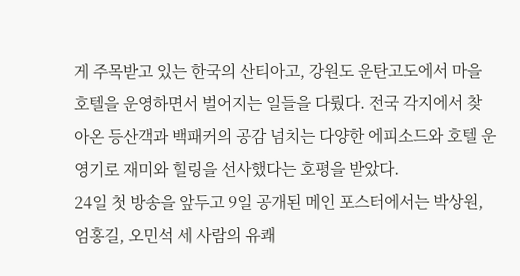게 주목받고 있는 한국의 산티아고, 강원도 운탄고도에서 마을 호텔을 운영하면서 벌어지는 일들을 다뤘다. 전국 각지에서 찾아온 등산객과 백패커의 공감 넘치는 다양한 에피소드와 호텔 운영기로 재미와 힐링을 선사했다는 호평을 받았다.
24일 첫 방송을 앞두고 9일 공개된 메인 포스터에서는 박상원, 엄홍길, 오민석 세 사람의 유쾌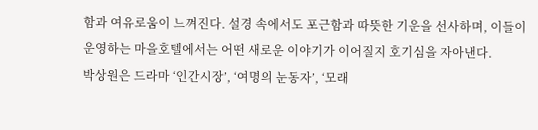함과 여유로움이 느껴진다. 설경 속에서도 포근함과 따뜻한 기운을 선사하며, 이들이 운영하는 마을호텔에서는 어떤 새로운 이야기가 이어질지 호기심을 자아낸다.
박상원은 드라마 ‘인간시장’, ‘여명의 눈동자’, ‘모래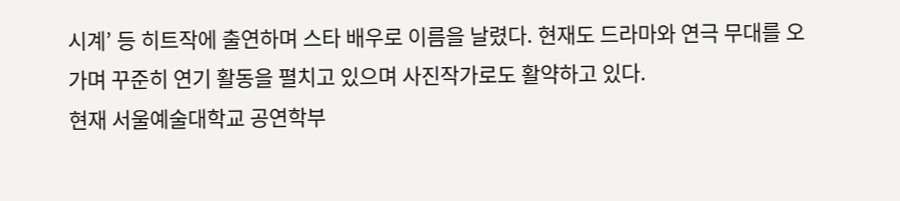시계’ 등 히트작에 출연하며 스타 배우로 이름을 날렸다. 현재도 드라마와 연극 무대를 오가며 꾸준히 연기 활동을 펼치고 있으며 사진작가로도 활약하고 있다.
현재 서울예술대학교 공연학부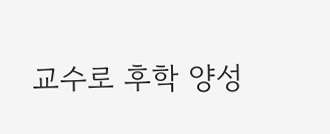교수로 후학 양성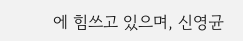에 힘쓰고 있으며, 신영균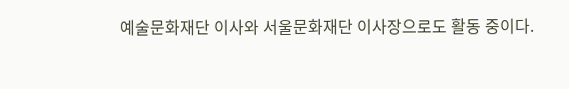예술문화재단 이사와 서울문화재단 이사장으로도 활동 중이다.